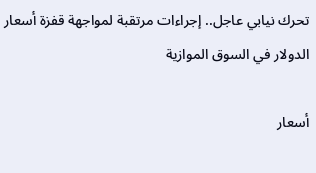تحرك نيابي عاجل.. إجراءات مرتقبة لمواجهة قفزة أسعار الدولار في السوق الموازية

أسعار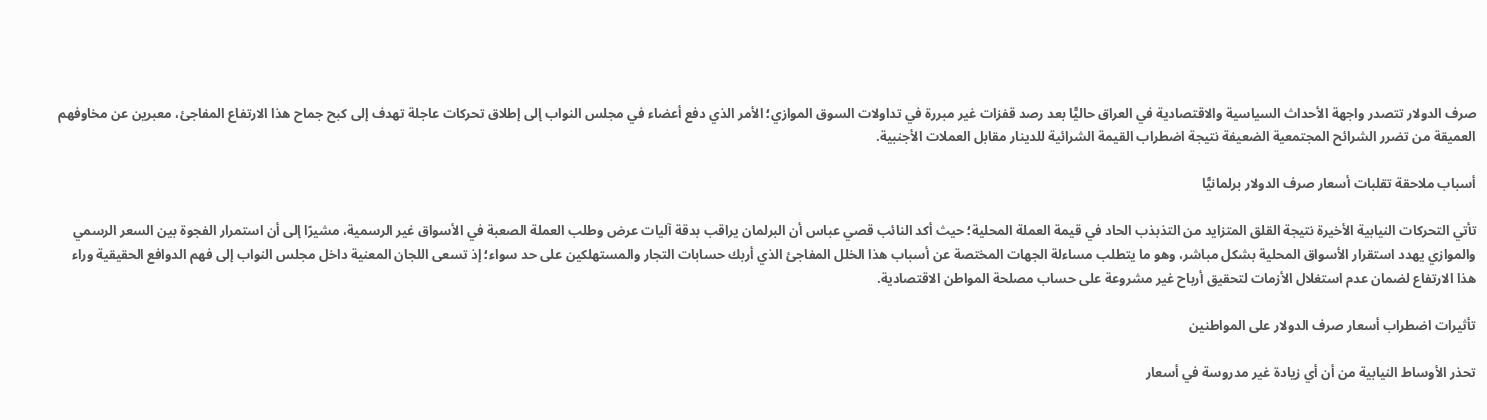صرف الدولار تتصدر واجهة الأحداث السياسية والاقتصادية في العراق حاليًّا بعد رصد قفزات غير مبررة في تداولات السوق الموازي؛ الأمر الذي دفع أعضاء في مجلس النواب إلى إطلاق تحركات عاجلة تهدف إلى كبح جماح هذا الارتفاع المفاجئ، معبرين عن مخاوفهم العميقة من تضرر الشرائح المجتمعية الضعيفة نتيجة اضطراب القيمة الشرائية للدينار مقابل العملات الأجنبية.

أسباب ملاحقة تقلبات أسعار صرف الدولار برلمانيًّا

تأتي التحركات النيابية الأخيرة نتيجة القلق المتزايد من التذبذب الحاد في قيمة العملة المحلية؛ حيث أكد النائب قصي عباس أن البرلمان يراقب بدقة آليات عرض وطلب العملة الصعبة في الأسواق غير الرسمية، مشيرًا إلى أن استمرار الفجوة بين السعر الرسمي والموازي يهدد استقرار الأسواق المحلية بشكل مباشر، وهو ما يتطلب مساءلة الجهات المختصة عن أسباب هذا الخلل المفاجئ الذي أربك حسابات التجار والمستهلكين على حد سواء؛ إذ تسعى اللجان المعنية داخل مجلس النواب إلى فهم الدوافع الحقيقية وراء هذا الارتفاع لضمان عدم استغلال الأزمات لتحقيق أرباح غير مشروعة على حساب مصلحة المواطن الاقتصادية.

تأثيرات اضطراب أسعار صرف الدولار على المواطنين

تحذر الأوساط النيابية من أن أي زيادة غير مدروسة في أسعار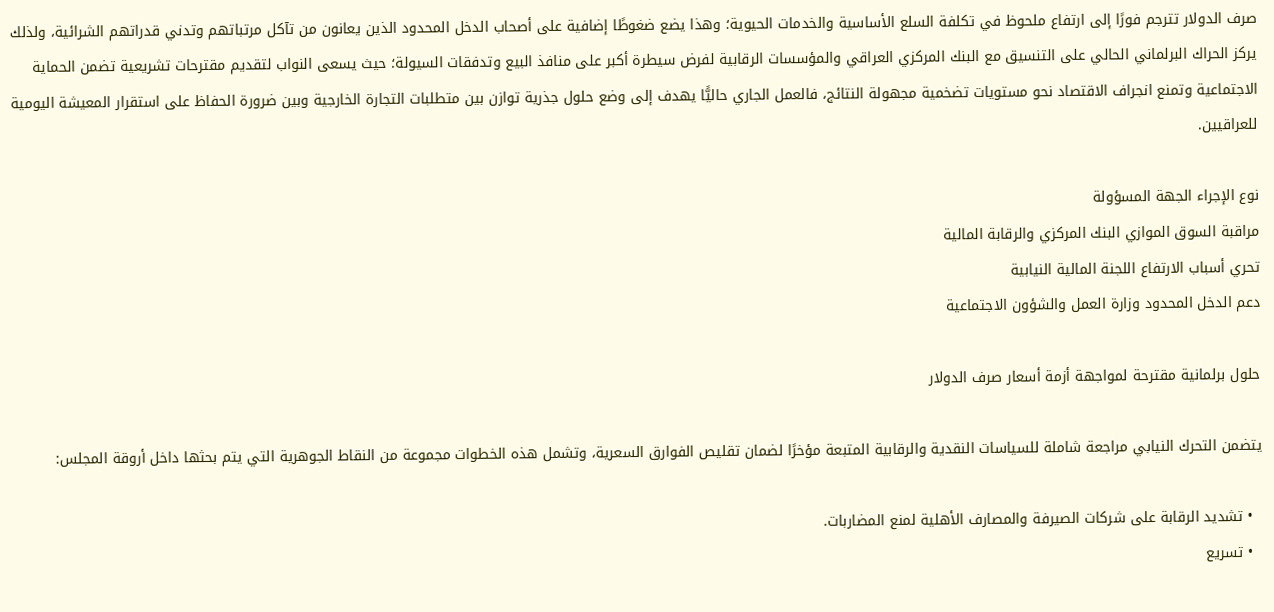صرف الدولار تترجم فورًا إلى ارتفاع ملحوظ في تكلفة السلع الأساسية والخدمات الحيوية؛ وهذا يضع ضغوطًا إضافية على أصحاب الدخل المحدود الذين يعانون من تآكل مرتباتهم وتدني قدراتهم الشرائية، ولذلك يركز الحراك البرلماني الحالي على التنسيق مع البنك المركزي العراقي والمؤسسات الرقابية لفرض سيطرة أكبر على منافذ البيع وتدفقات السيولة؛ حيث يسعى النواب لتقديم مقترحات تشريعية تضمن الحماية الاجتماعية وتمنع انجراف الاقتصاد نحو مستويات تضخمية مجهولة النتائج، فالعمل الجاري حاليًّا يهدف إلى وضع حلول جذرية توازن بين متطلبات التجارة الخارجية وبين ضرورة الحفاظ على استقرار المعيشة اليومية للعراقيين.

نوع الإجراء الجهة المسؤولة
مراقبة السوق الموازي البنك المركزي والرقابة المالية
تحري أسباب الارتفاع اللجنة المالية النيابية
دعم الدخل المحدود وزارة العمل والشؤون الاجتماعية

حلول برلمانية مقترحة لمواجهة أزمة أسعار صرف الدولار

يتضمن التحرك النيابي مراجعة شاملة للسياسات النقدية والرقابية المتبعة مؤخرًا لضمان تقليص الفوارق السعرية، وتشمل هذه الخطوات مجموعة من النقاط الجوهرية التي يتم بحثها داخل أروقة المجلس:

  • تشديد الرقابة على شركات الصيرفة والمصارف الأهلية لمنع المضاربات.
  • تسريع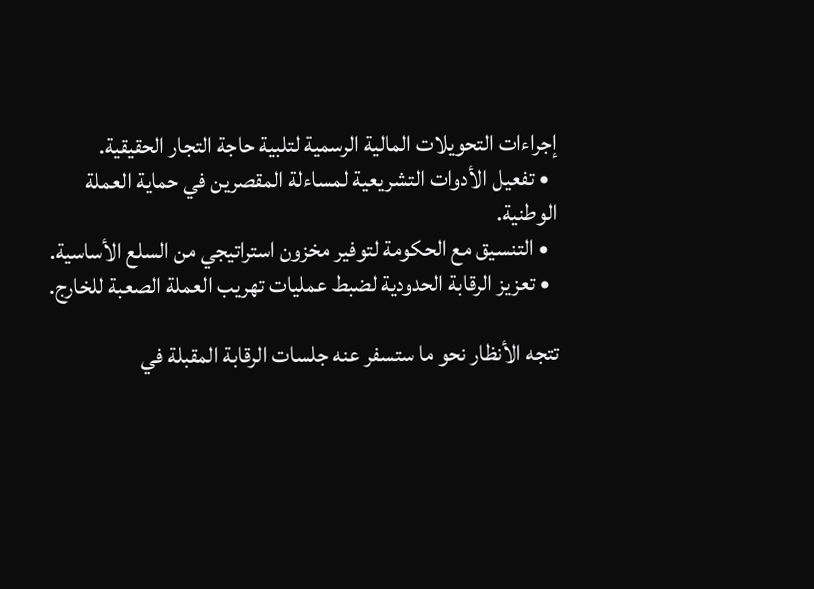إجراءات التحويلات المالية الرسمية لتلبية حاجة التجار الحقيقية.
  • تفعيل الأدوات التشريعية لمساءلة المقصرين في حماية العملة الوطنية.
  • التنسيق مع الحكومة لتوفير مخزون استراتيجي من السلع الأساسية.
  • تعزيز الرقابة الحدودية لضبط عمليات تهريب العملة الصعبة للخارج.

تتجه الأنظار نحو ما ستسفر عنه جلسات الرقابة المقبلة في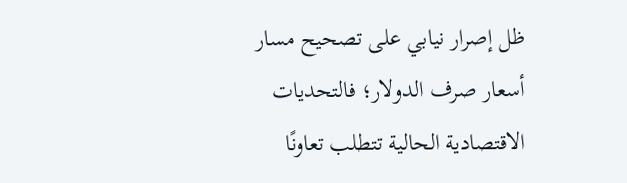ظل إصرار نيابي على تصحيح مسار أسعار صرف الدولار؛ فالتحديات الاقتصادية الحالية تتطلب تعاونًا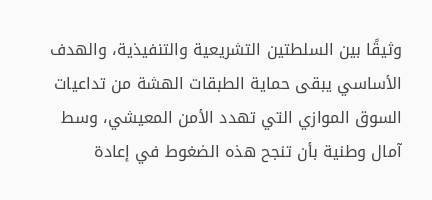وثيقًا بين السلطتين التشريعية والتنفيذية، والهدف الأساسي يبقى حماية الطبقات الهشة من تداعيات السوق الموازي التي تهدد الأمن المعيشي، وسط آمال وطنية بأن تنجح هذه الضغوط في إعادة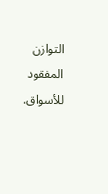التوازن المفقود للأسواق.